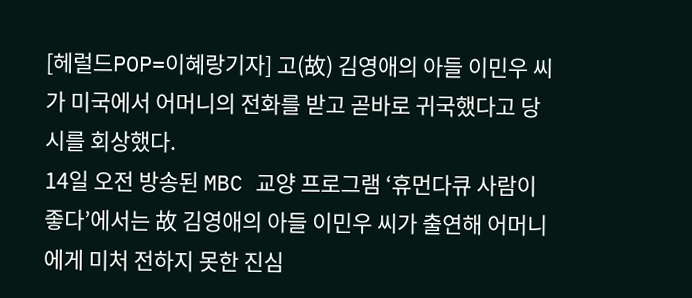[헤럴드POP=이혜랑기자] 고(故) 김영애의 아들 이민우 씨가 미국에서 어머니의 전화를 받고 곧바로 귀국했다고 당시를 회상했다.
14일 오전 방송된 MBC 교양 프로그램 ‘휴먼다큐 사람이 좋다’에서는 故 김영애의 아들 이민우 씨가 출연해 어머니에게 미처 전하지 못한 진심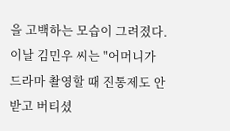을 고백하는 모습이 그려졌다.
이날 김민우 씨는 "어머니가 드라마 촬영할 때 진통제도 안 받고 버티셨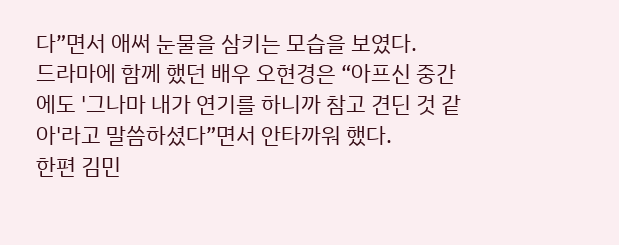다”면서 애써 눈물을 삼키는 모습을 보였다.
드라마에 함께 했던 배우 오현경은 “아프신 중간에도 '그나마 내가 연기를 하니까 참고 견딘 것 같아'라고 말씀하셨다”면서 안타까워 했다.
한편 김민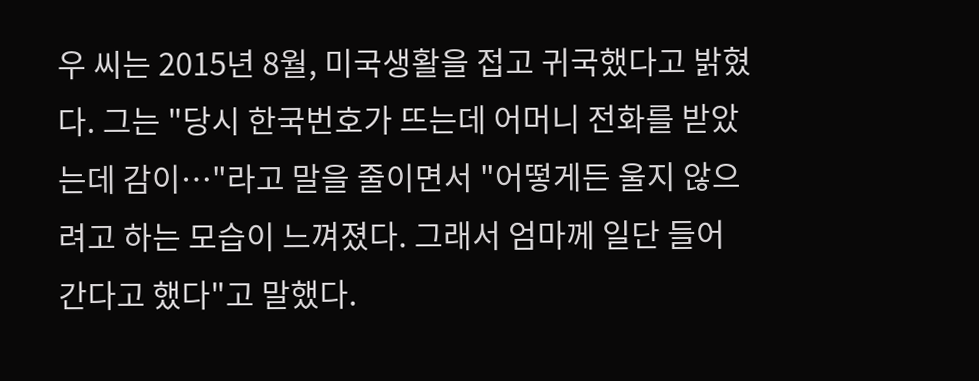우 씨는 2015년 8월, 미국생활을 접고 귀국했다고 밝혔다. 그는 "당시 한국번호가 뜨는데 어머니 전화를 받았는데 감이…"라고 말을 줄이면서 "어떻게든 울지 않으려고 하는 모습이 느껴졌다. 그래서 엄마께 일단 들어간다고 했다"고 말했다.